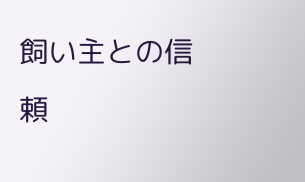飼い主との信頼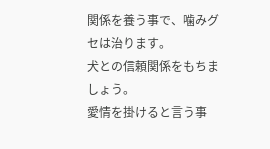関係を養う事で、噛みグセは治ります。
犬との信頼関係をもちましょう。
愛情を掛けると言う事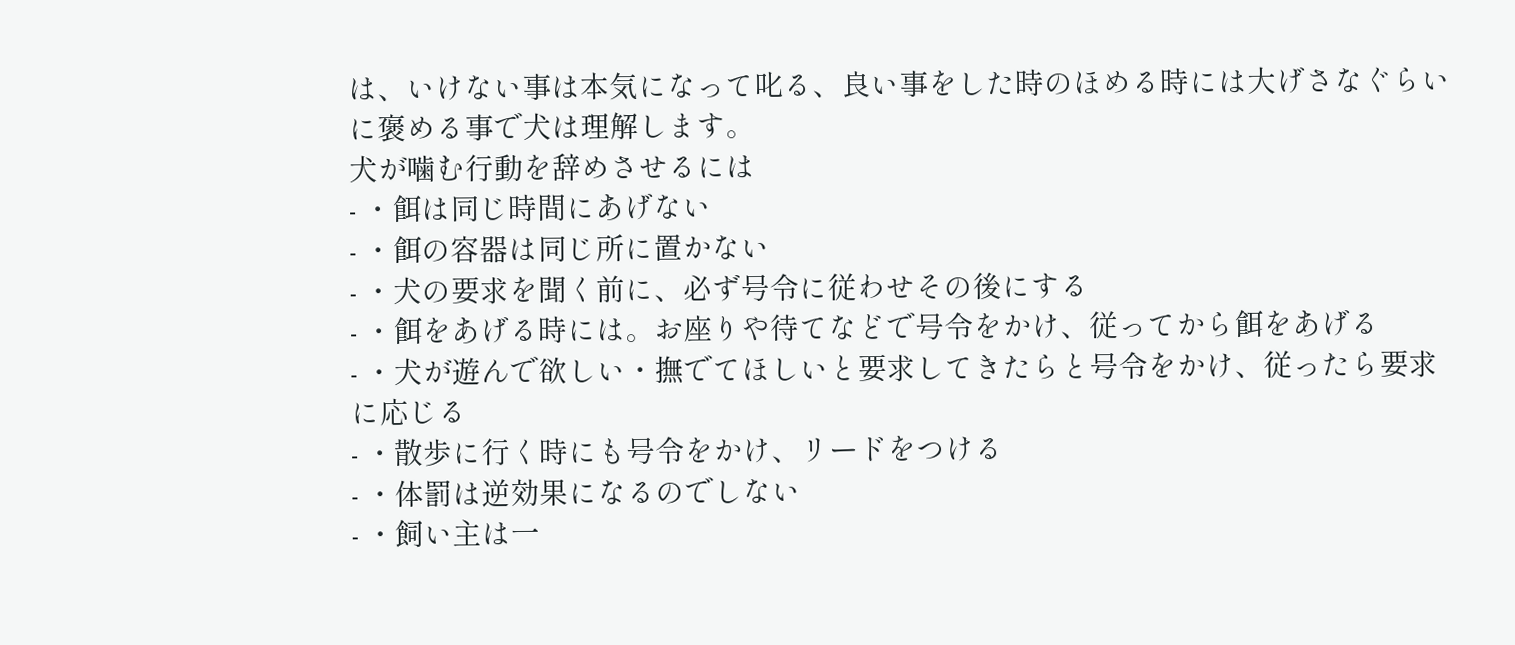は、いけない事は本気になって叱る、良い事をした時のほめる時には大げさなぐらいに褒める事で犬は理解します。
犬が噛む行動を辞めさせるには
- ・餌は同じ時間にあげない
- ・餌の容器は同じ所に置かない
- ・犬の要求を聞く前に、必ず号令に従わせその後にする
- ・餌をあげる時には。お座りや待てなどで号令をかけ、従ってから餌をあげる
- ・犬が遊んで欲しい・撫でてほしいと要求してきたらと号令をかけ、従ったら要求に応じる
- ・散歩に行く時にも号令をかけ、リードをつける
- ・体罰は逆効果になるのでしない
- ・飼い主は一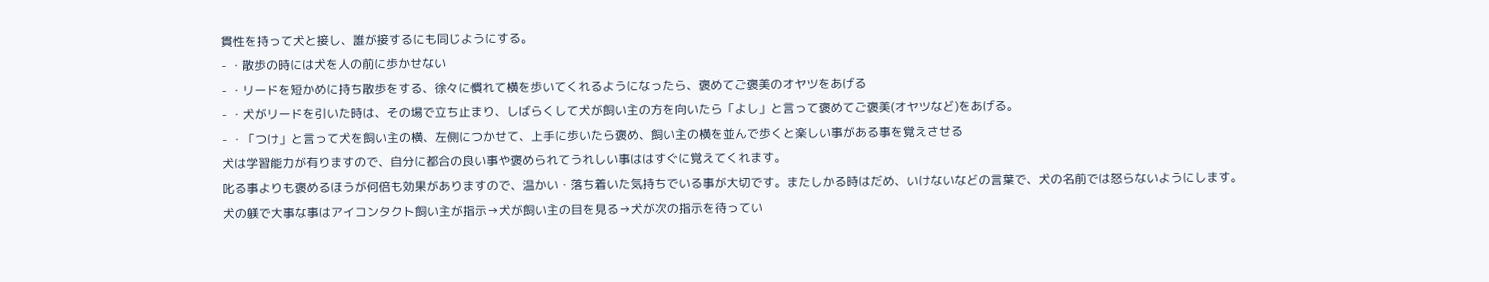貫性を持って犬と接し、誰が接するにも同じようにする。
- ・散歩の時には犬を人の前に歩かせない
- ・リードを短かめに持ち散歩をする、徐々に慣れて横を歩いてくれるようになったら、褒めてご褒美のオヤツをあげる
- ・犬がリードを引いた時は、その場で立ち止まり、しばらくして犬が飼い主の方を向いたら「よし」と言って褒めてご褒美(オヤツなど)をあげる。
- ・「つけ」と言って犬を飼い主の横、左側につかせて、上手に歩いたら褒め、飼い主の横を並んで歩くと楽しい事がある事を覚えさせる
犬は学習能力が有りますので、自分に都合の良い事や褒められてうれしい事ははすぐに覚えてくれます。
叱る事よりも褒めるほうが何倍も効果がありますので、温かい・落ち着いた気持ちでいる事が大切です。またしかる時はだめ、いけないなどの言葉で、犬の名前では怒らないようにします。
犬の躾で大事な事はアイコンタクト飼い主が指示→犬が飼い主の目を見る→犬が次の指示を待ってい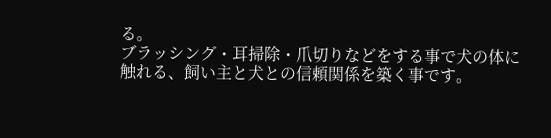る。
ブラッシング・耳掃除・爪切りなどをする事で犬の体に触れる、飼い主と犬との信頼関係を築く事です。